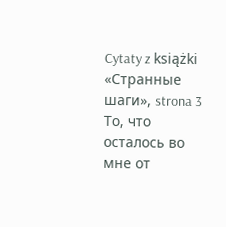Cytaty z książki «Странные шаги», strona 3
То, что осталось во мне от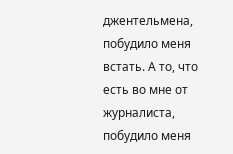джентельмена, побудило меня встать. А то, что есть во мне от журналиста, побудило меня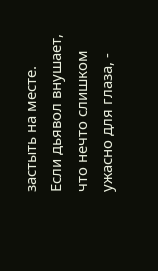застыть на месте.
Если дьявол внушает, что нечто слишком ужасно для глаза, -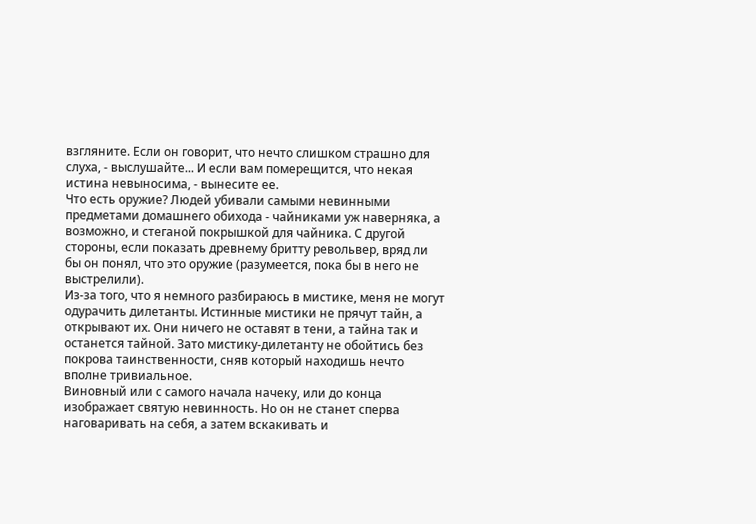взгляните. Если он говорит, что нечто слишком страшно для слуха, - выслушайте... И если вам померещится, что некая истина невыносима, - вынесите ее.
Что есть оружие? Людей убивали самыми невинными предметами домашнего обихода - чайниками уж наверняка, а возможно, и стеганой покрышкой для чайника. С другой стороны, если показать древнему бритту револьвер, вряд ли бы он понял, что это оружие (разумеется, пока бы в него не выстрелили).
Из-за того, что я немного разбираюсь в мистике, меня не могут одурачить дилетанты. Истинные мистики не прячут тайн, а открывают их. Они ничего не оставят в тени, а тайна так и останется тайной. Зато мистику-дилетанту не обойтись без покрова таинственности, сняв который находишь нечто вполне тривиальное.
Виновный или с самого начала начеку, или до конца изображает святую невинность. Но он не станет сперва наговаривать на себя, а затем вскакивать и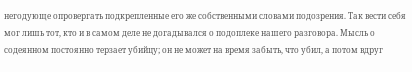негодующе опровергать подкрепленные его же собственными словами подозрения. Так вести себя мог лишь тот, кто и в самом деле не догадывался о подоплеке нашего разговора. Мысль о содеянном постоянно терзает убийцу; он не может на время забыть, что убил, а потом вдруг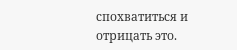спохватиться и отрицать это.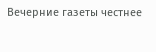Вечерние газеты честнее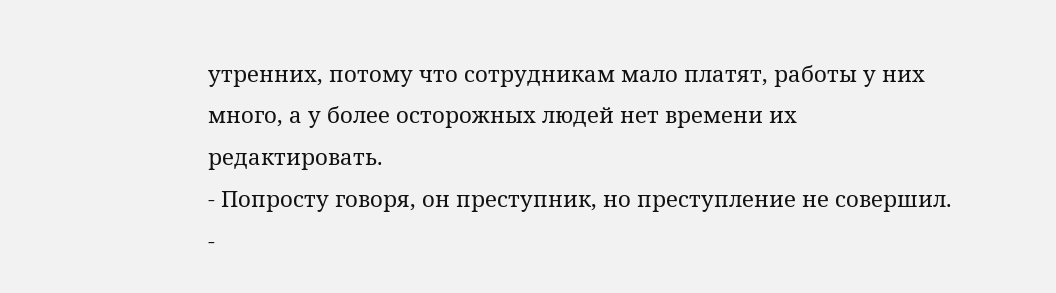утренних, потому что сотрудникам мало платят, работы у них много, а у более осторожных людей нет времени их редактировать.
- Попросту говоря, он преступник, но преступление не совершил.
-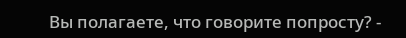Вы полагаете, что говорите попросту? -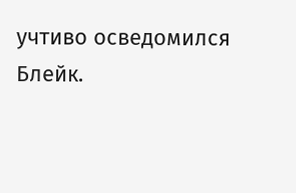учтиво осведомился Блейк.